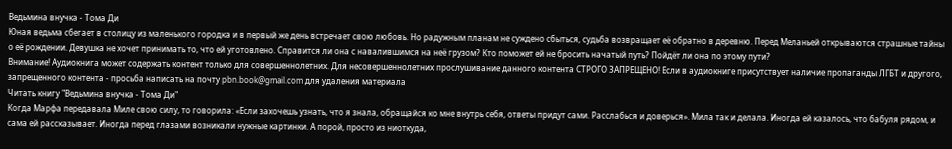Ведьмина внучка - Тома Ди
Юная ведьма сбегает в столицу из маленького городка и в первый же день встречает свою любовь. Но радужным планам не суждено сбыться, судьба возвращает её обратно в деревню. Перед Меланьей открываются страшные тайны о её рождении. Девушка не хочет принимать то, что ей уготовлено. Справится ли она с навалившимся на неё грузом? Кто поможет ей не бросить начатый путь? Пойдёт ли она по этому пути?
Внимание! Аудиокнига может содержать контент только для совершеннолетних. Для несовершеннолетних прослушивание данного контента СТРОГО ЗАПРЕЩЕНО! Если в аудиокниге присутствует наличие пропаганды ЛГБТ и другого, запрещенного контента - просьба написать на почту pbn.book@gmail.com для удаления материала
Читать книгу "Ведьмина внучка - Тома Ди"
Когда Марфа передавала Миле свою силу, то говорила: «Если захочешь узнать, что я знала, обращайся ко мне внутрь себя, ответы придут сами. Расслабься и доверься». Мила так и делала. Иногда ей казалось, что бабуля рядом, и сама ей рассказывает. Иногда перед глазами возникали нужные картинки. А порой, просто из ниоткуда,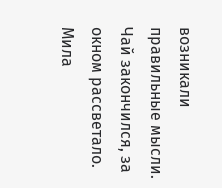возникали правильные мысли.
Чай закончился, за окном рассветало. Мила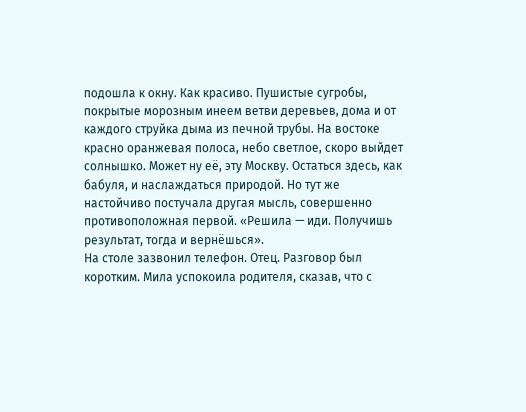подошла к окну. Как красиво. Пушистые сугробы, покрытые морозным инеем ветви деревьев, дома и от каждого струйка дыма из печной трубы. На востоке красно оранжевая полоса, небо светлое, скоро выйдет солнышко. Может ну её, эту Москву. Остаться здесь, как бабуля, и наслаждаться природой. Но тут же настойчиво постучала другая мысль, совершенно противоположная первой. «Решила — иди. Получишь результат, тогда и вернёшься».
На столе зазвонил телефон. Отец. Разговор был коротким. Мила успокоила родителя, сказав, что с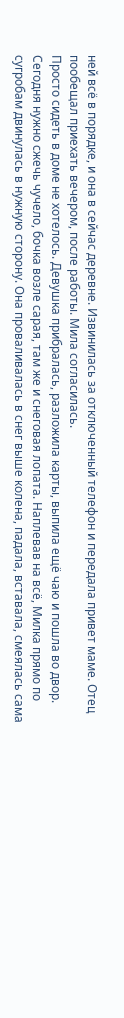ней всё в порядке, и она в сейчас деревне. Извинилась за отключенный телефон и передала привет маме. Отец пообещал приехать вечером, после работы. Мила согласилась.
Просто сидеть в доме не хотелось. Девушка прибралась, разложила карты, выпила ещё чаю и пошла во двор. Сегодня нужно сжечь чучело, бочка возле сарая, там же и снеговая лопата. Наплевав на всё, Милка прямо по сугробам двинулась в нужную сторону. Она проваливалась в снег выше колена, падала, вставала, смеялась сама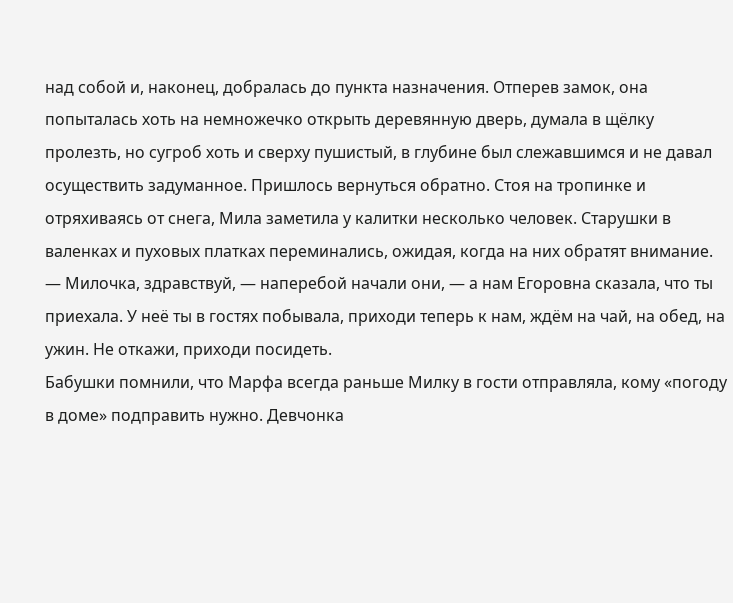над собой и, наконец, добралась до пункта назначения. Отперев замок, она попыталась хоть на немножечко открыть деревянную дверь, думала в щёлку пролезть, но сугроб хоть и сверху пушистый, в глубине был слежавшимся и не давал осуществить задуманное. Пришлось вернуться обратно. Стоя на тропинке и отряхиваясь от снега, Мила заметила у калитки несколько человек. Старушки в валенках и пуховых платках переминались, ожидая, когда на них обратят внимание.
— Милочка, здравствуй, — наперебой начали они, — а нам Егоровна сказала, что ты приехала. У неё ты в гостях побывала, приходи теперь к нам, ждём на чай, на обед, на ужин. Не откажи, приходи посидеть.
Бабушки помнили, что Марфа всегда раньше Милку в гости отправляла, кому «погоду в доме» подправить нужно. Девчонка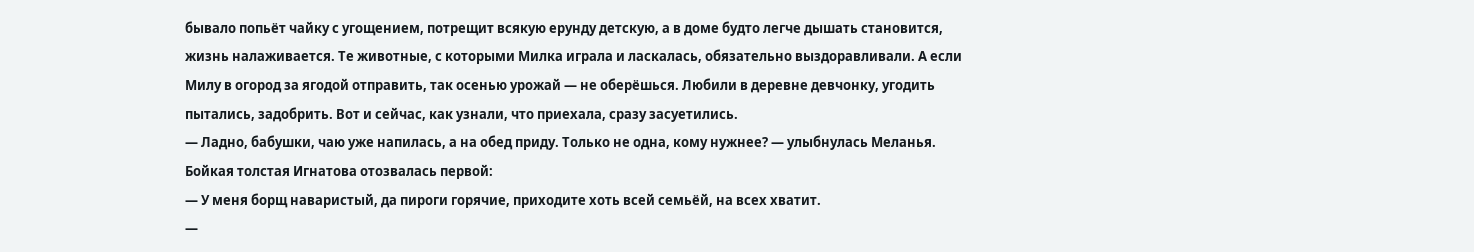бывало попьёт чайку с угощением, потрещит всякую ерунду детскую, а в доме будто легче дышать становится, жизнь налаживается. Те животные, с которыми Милка играла и ласкалась, обязательно выздоравливали. А если Милу в огород за ягодой отправить, так осенью урожай — не оберёшься. Любили в деревне девчонку, угодить пытались, задобрить. Вот и сейчас, как узнали, что приехала, сразу засуетились.
— Ладно, бабушки, чаю уже напилась, а на обед приду. Только не одна, кому нужнее? — улыбнулась Меланья.
Бойкая толстая Игнатова отозвалась первой:
— У меня борщ наваристый, да пироги горячие, приходите хоть всей семьёй, на всех хватит.
—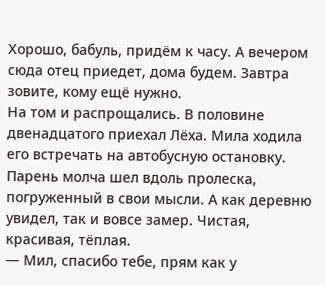Хорошо, бабуль, придём к часу. А вечером сюда отец приедет, дома будем. Завтра зовите, кому ещё нужно.
На том и распрощались. В половине двенадцатого приехал Лёха. Мила ходила его встречать на автобусную остановку. Парень молча шел вдоль пролеска, погруженный в свои мысли. А как деревню увидел, так и вовсе замер. Чистая, красивая, тёплая.
— Мил, спасибо тебе, прям как у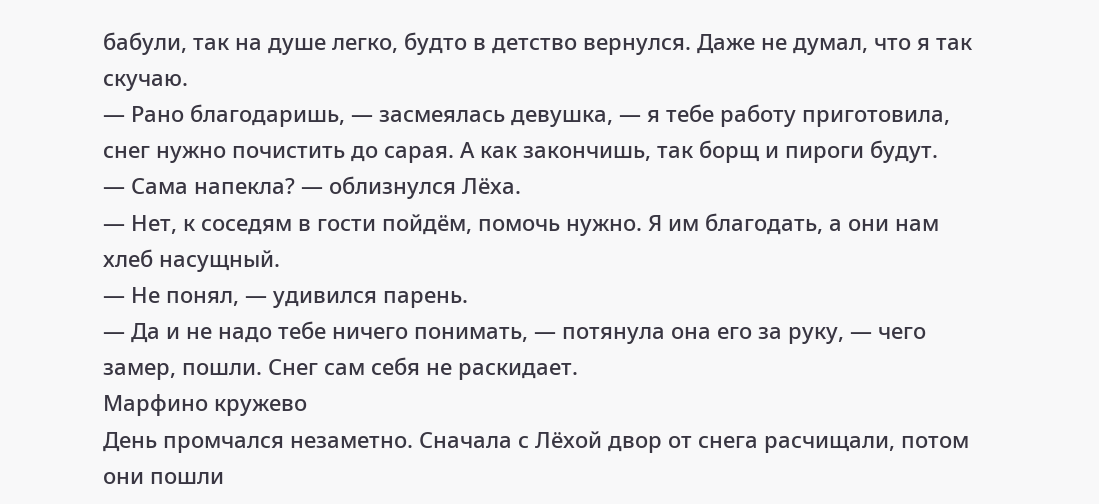бабули, так на душе легко, будто в детство вернулся. Даже не думал, что я так скучаю.
— Рано благодаришь, — засмеялась девушка, — я тебе работу приготовила, снег нужно почистить до сарая. А как закончишь, так борщ и пироги будут.
— Сама напекла? — облизнулся Лёха.
— Нет, к соседям в гости пойдём, помочь нужно. Я им благодать, а они нам хлеб насущный.
— Не понял, — удивился парень.
— Да и не надо тебе ничего понимать, — потянула она его за руку, — чего замер, пошли. Снег сам себя не раскидает.
Марфино кружево
День промчался незаметно. Сначала с Лёхой двор от снега расчищали, потом они пошли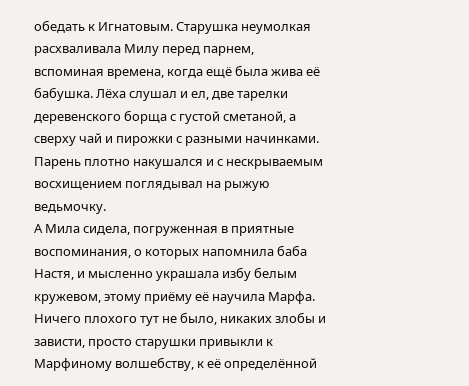обедать к Игнатовым. Старушка неумолкая расхваливала Милу перед парнем, вспоминая времена, когда ещё была жива её бабушка. Лёха слушал и ел, две тарелки деревенского борща с густой сметаной, а сверху чай и пирожки с разными начинками. Парень плотно накушался и с нескрываемым восхищением поглядывал на рыжую ведьмочку.
А Мила сидела, погруженная в приятные воспоминания, о которых напомнила баба Настя, и мысленно украшала избу белым кружевом, этому приёму её научила Марфа. Ничего плохого тут не было, никаких злобы и зависти, просто старушки привыкли к Марфиному волшебству, к её определённой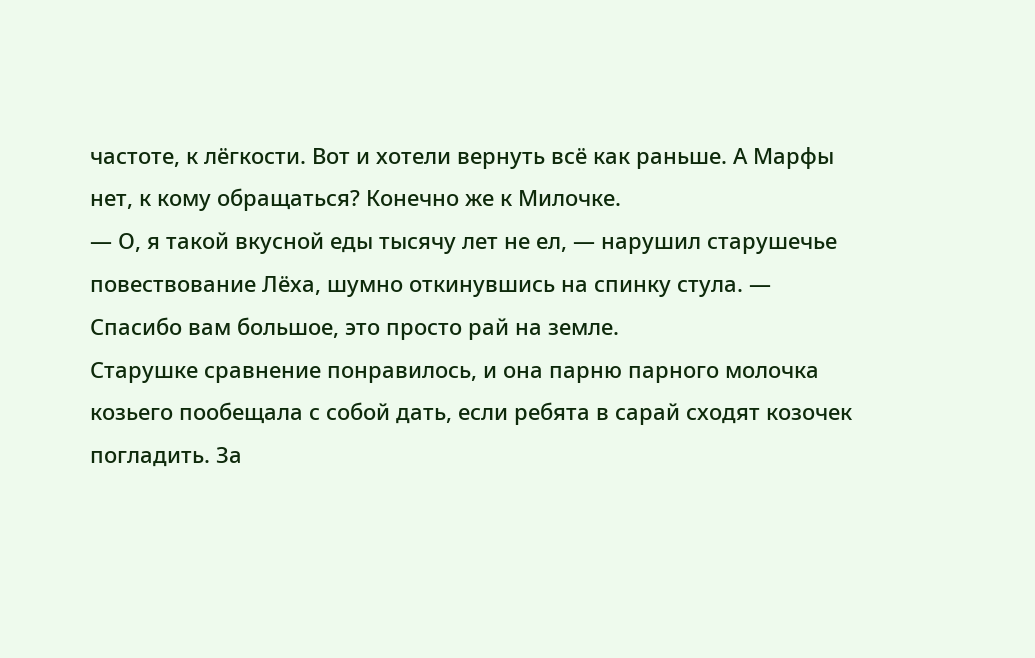частоте, к лёгкости. Вот и хотели вернуть всё как раньше. А Марфы нет, к кому обращаться? Конечно же к Милочке.
— О, я такой вкусной еды тысячу лет не ел, — нарушил старушечье повествование Лёха, шумно откинувшись на спинку стула. — Спасибо вам большое, это просто рай на земле.
Старушке сравнение понравилось, и она парню парного молочка козьего пообещала с собой дать, если ребята в сарай сходят козочек погладить. За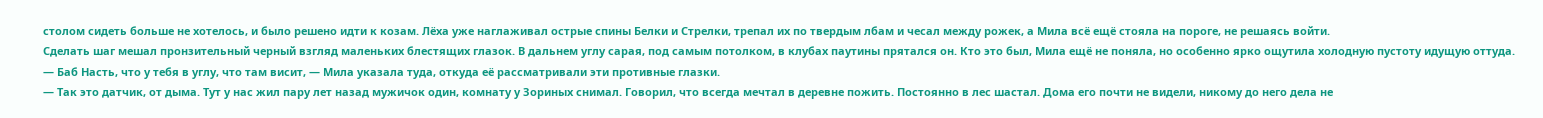столом сидеть больше не хотелось, и было решено идти к козам. Лёха уже наглаживал острые спины Белки и Стрелки, трепал их по твердым лбам и чесал между рожек, а Мила всё ещё стояла на пороге, не решаясь войти.
Сделать шаг мешал пронзительный черный взгляд маленьких блестящих глазок. В дальнем углу сарая, под самым потолком, в клубах паутины прятался он. Кто это был, Мила ещё не поняла, но особенно ярко ощутила холодную пустоту идущую оттуда.
— Баб Насть, что у тебя в углу, что там висит, — Мила указала туда, откуда её рассматривали эти противные глазки.
— Так это датчик, от дыма. Тут у нас жил пару лет назад мужичок один, комнату у Зориных снимал. Говорил, что всегда мечтал в деревне пожить. Постоянно в лес шастал. Дома его почти не видели, никому до него дела не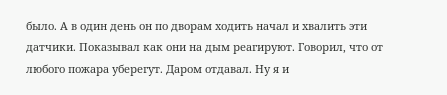было. А в один день он по дворам ходить начал и хвалить эти датчики. Показывал как они на дым реагируют. Говорил, что от любого пожара уберегут. Даром отдавал. Ну я и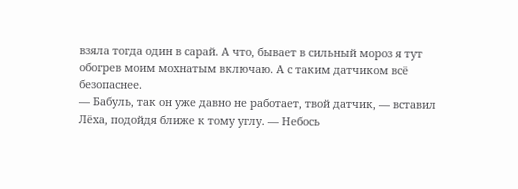взяла тогда один в сарай. А что, бывает в сильный мороз я тут обогрев моим мохнатым включаю. А с таким датчиком всё безопаснее.
— Бабуль, так он уже давно не работает, твой датчик, — вставил Лёха, подойдя ближе к тому углу. — Небось